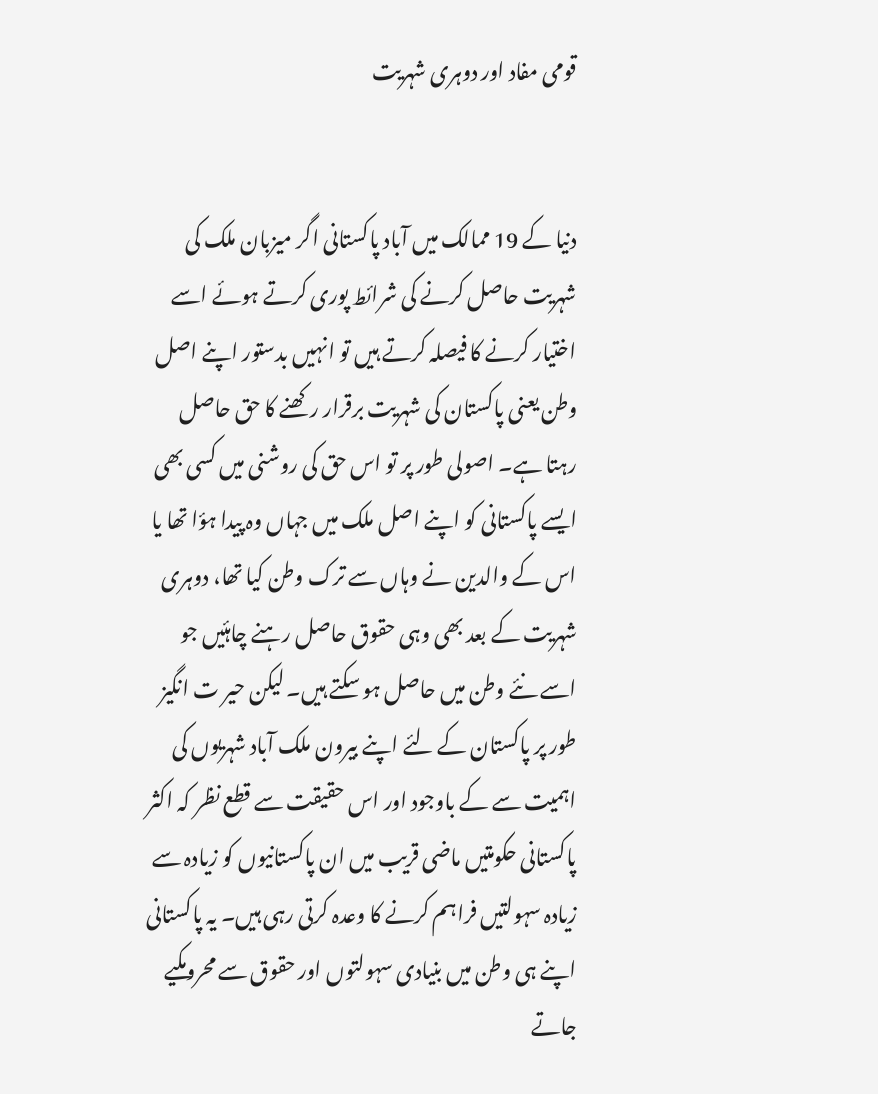قومی مفاد اور دوہری شہریت


دنیا کے 19 ممالک میں آباد پاکستانی اگر میزبان ملک کی شہریت حاصل کرنے کی شرائط پوری کرتے ہوئے اسے اختیار کرنے کا فیصلہ کرتے ہیں تو انہیں بدستور اپنے اصل وطن یعنی پاکستان کی شہریت برقرار رکھنے کا حق حاصل رہتا ہے۔ اصولی طور پر تو اس حق کی روشنی میں کسی بھی ایسے پاکستانی کو اپنے اصل ملک میں جہاں وہ پیدا ہؤا تھا یا اس کے والدین نے وہاں سے ترک وطن کیا تھا، دوہری شہریت کے بعد بھی وہی حقوق حاصل رہنے چاہئیں جو اسے نئے وطن میں حاصل ہو سکتے ہیں۔ لیکن حیر ت انگیز طور پر پاکستان کے لئے اپنے بیرون ملک آباد شہریوں کی اہمیت سے کے باوجود اور اس حقیقت سے قطع نظر کہ اکثر پاکستانی حکومتیں ماضی قریب میں ان پاکستانیوں کو زیادہ سے زیادہ سہولتیں فراہم کرنے کا وعدہ کرتی رہی ہیں۔ یہ پاکستانی اپنے ہی وطن میں بنیادی سہولتوں اور حقوق سے محرومکیے جاتے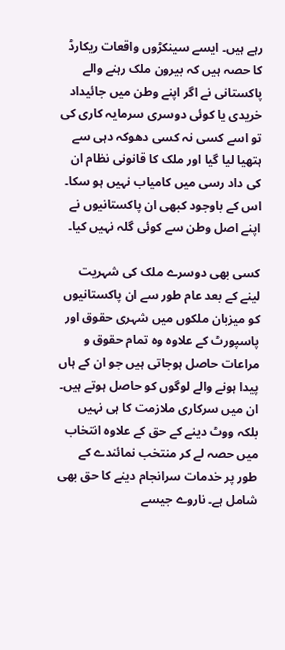رہے ہیں۔ ایسے سینکڑوں واقعات ریکارڈ کا حصہ ہیں کہ بیرون ملک رہنے والے پاکستانی نے اگر اپنے وطن میں جائیداد خریدی یا کوئی دوسری سرمایہ کاری کی تو اسے کسی نہ کسی دھوکہ دہی سے ہتھیا لیا گیا اور ملک کا قانونی نظام ان کی داد رسی میں کامیاب نہیں ہو سکا۔ اس کے باوجود کبھی ان پاکستانیوں نے اپنے اصل وطن سے کوئی گلہ نہیں کیا۔

کسی بھی دوسرے ملک کی شہریت لینے کے بعد عام طور سے ان پاکستانیوں کو میزبان ملکوں میں شہری حقوق اور پاسپورٹ کے علاوہ وہ تمام حقوق و مراعات حاصل ہوجاتی ہیں جو ان کے ہاں پیدا ہونے والے لوگوں کو حاصل ہوتے ہیں۔ ان میں سرکاری ملازمت کا ہی نہیں بلکہ ووٹ دینے کے حق کے علاوہ انتخاب میں حصہ لے کر منتخب نمائندے کے طور پر خدمات سرانجام دینے کا حق بھی شامل ہے۔ ناروے جیسے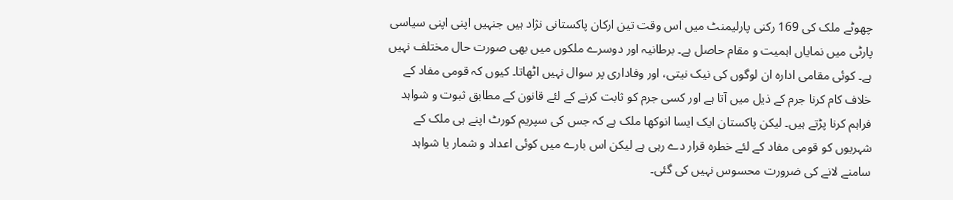چھوٹے ملک کی 169 رکنی پارلیمنٹ میں اس وقت تین ارکان پاکستانی نژاد ہیں جنہیں اپنی اپنی سیاسی پارٹی میں نمایاں اہمیت و مقام حاصل ہے۔ برطانیہ اور دوسرے ملکوں میں بھی صورت حال مختلف نہیں ہے۔ کوئی مقامی ادارہ ان لوگوں کی نیک نیتی، اور وفاداری پر سوال نہیں اٹھاتا۔ کیوں کہ قومی مفاد کے خلاف کام کرنا جرم کے ذیل میں آتا ہے اور کسی جرم کو ثابت کرنے کے لئے قانون کے مطابق ثبوت و شواہد فراہم کرنا پڑتے ہیں۔ لیکن پاکستان ایک ایسا انوکھا ملک ہے کہ جس کی سپریم کورٹ اپنے ہی ملک کے شہریوں کو قومی مفاد کے لئے خطرہ قرار دے رہی ہے لیکن اس بارے میں کوئی اعداد و شمار یا شواہد سامنے لانے کی ضرورت محسوس نہیں کی گئی۔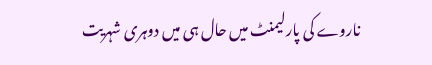ناروے کی پارلیمنٹ میں حال ہی میں دوہری شہریت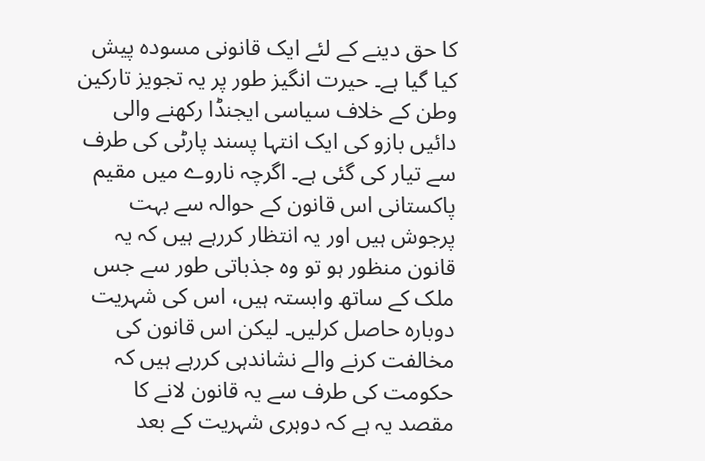کا حق دینے کے لئے ایک قانونی مسودہ پیش کیا گیا ہے۔ حیرت انگیز طور پر یہ تجویز تارکین وطن کے خلاف سیاسی ایجنڈا رکھنے والی دائیں بازو کی ایک انتہا پسند پارٹی کی طرف سے تیار کی گئی ہے۔ اگرچہ ناروے میں مقیم پاکستانی اس قانون کے حوالہ سے بہت پرجوش ہیں اور یہ انتظار کررہے ہیں کہ یہ قانون منظور ہو تو وہ جذباتی طور سے جس ملک کے ساتھ وابستہ ہیں، اس کی شہریت دوبارہ حاصل کرلیں۔ لیکن اس قانون کی مخالفت کرنے والے نشاندہی کررہے ہیں کہ حکومت کی طرف سے یہ قانون لانے کا مقصد یہ ہے کہ دوہری شہریت کے بعد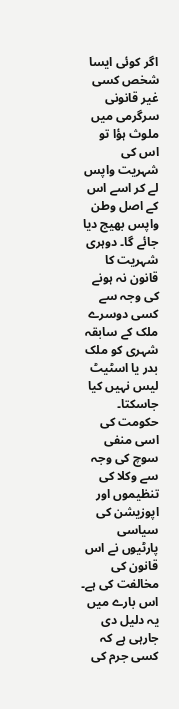اگر کوئی ایسا شخص کسی غیر قانونی سرگرمی میں ملوث ہؤا تو اس کی شہریت واپس لے کر اسے اس کے اصل وطن واپس بھیج دیا جائے گا۔ دوہری شہریت کا قانون نہ ہونے کی وجہ سے کسی دوسرے ملک کے سابقہ شہری کو ملک بدر یا اسٹیٹ لیس نہیں کیا جاسکتا۔ حکومت کی اسی منفی سوچ کی وجہ سے وکلا کی تنظیموں اور اپوزیشن کی سیاسی پارٹیوں نے اس قانون کی مخالفت کی ہے۔ اس بارے میں یہ دلیل دی جارہی ہے کہ کسی جرم کی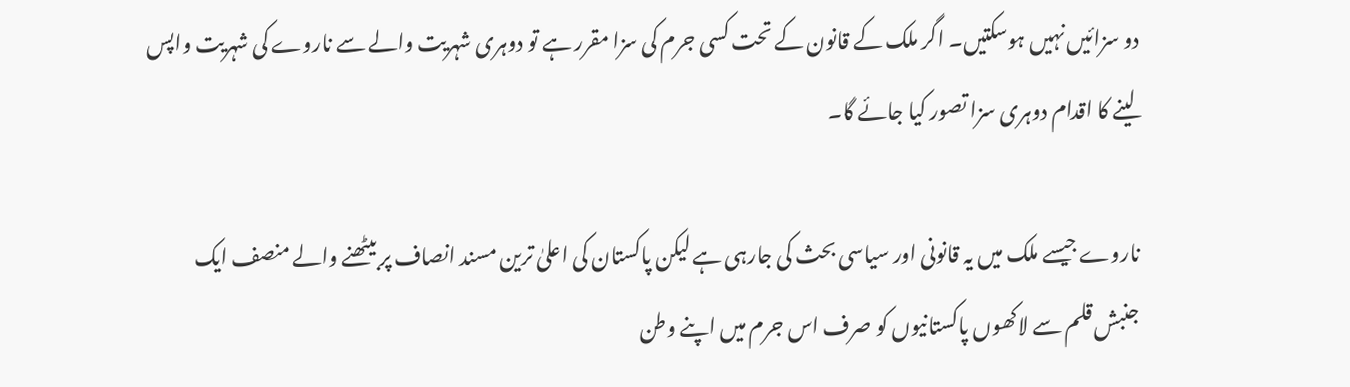دو سزائیں نہیں ہوسکتیں۔ اگر ملک کے قانون کے تحت کسی جرم کی سزا مقرر ہے تو دوہری شہریت والے سے ناروے کی شہریت واپس لینے کا اقدام دوہری سزا تصور کیا جائے گا۔

ناروے جیسے ملک میں یہ قانونی اور سیاسی بحث کی جارہی ہے لیکن پاکستان کی اعلیٰ ترین مسند انصاف پر بیٹھنے والے منصف ایک جنبش قلم سے لاکھوں پاکستانیوں کو صرف اس جرم میں اپنے وطن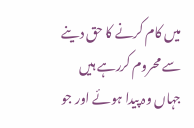میں کام کرنے کا حق دینے سے محروم کررہے ہیں جہاں وہ پیدا ہوئے اور جو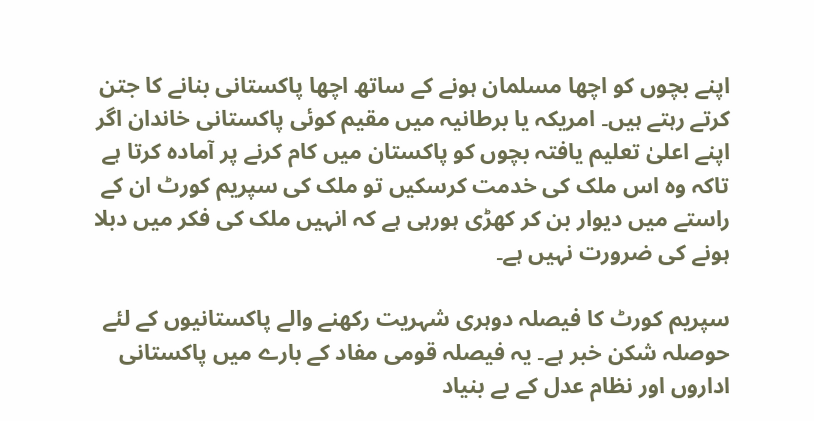اپنے بچوں کو اچھا مسلمان ہونے کے ساتھ اچھا پاکستانی بنانے کا جتن کرتے رہتے ہیں۔ امریکہ یا برطانیہ میں مقیم کوئی پاکستانی خاندان اگر اپنے اعلیٰ تعلیم یافتہ بچوں کو پاکستان میں کام کرنے پر آمادہ کرتا ہے تاکہ وہ اس ملک کی خدمت کرسکیں تو ملک کی سپریم کورٹ ان کے راستے میں دیوار بن کر کھڑی ہورہی ہے کہ انہیں ملک کی فکر میں دبلا ہونے کی ضرورت نہیں ہے۔

سپریم کورٹ کا فیصلہ دوہری شہریت رکھنے والے پاکستانیوں کے لئے حوصلہ شکن خبر ہے۔ یہ فیصلہ قومی مفاد کے بارے میں پاکستانی اداروں اور نظام عدل کے بے بنیاد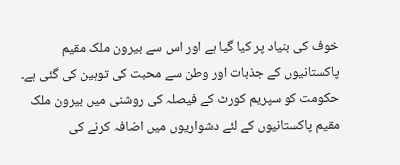خوف کی بنیاد پر کیا گیا ہے اور اس سے بیرون ملک مقیم پاکستانیوں کے جذبات اور وطن سے محبت کی توہین کی گئی ہے۔ حکومت کو سپریم کورٹ کے فیصلہ کی روشنی میں بیرون ملک مقیم پاکستانیوں کے لئے دشواریوں میں اضافہ کرنے کی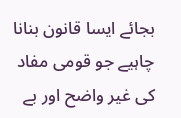بجائے ایسا قانون بنانا چاہیے جو قومی مفاد کی غیر واضح اور بے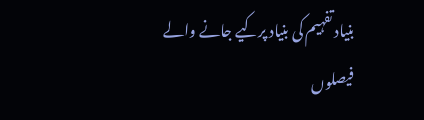بنیاد تفہیم کی بنیاد پرکیے جانے والے فیصلوں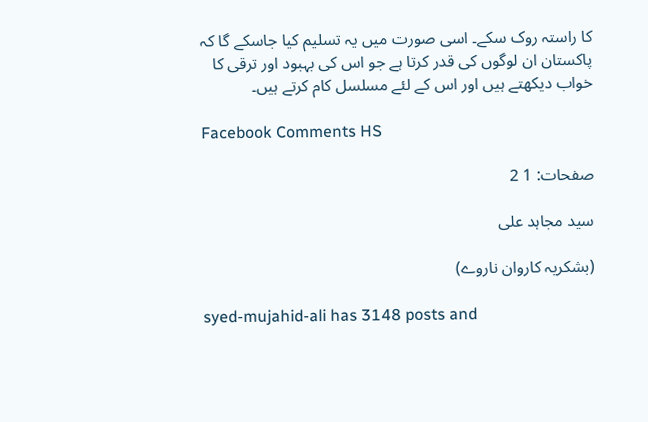کا راستہ روک سکے۔ اسی صورت میں یہ تسلیم کیا جاسکے گا کہ پاکستان ان لوگوں کی قدر کرتا ہے جو اس کی بہبود اور ترقی کا خواب دیکھتے ہیں اور اس کے لئے مسلسل کام کرتے ہیں۔

Facebook Comments HS

صفحات: 1 2

سید مجاہد علی

(بشکریہ کاروان ناروے)

syed-mujahid-ali has 3148 posts and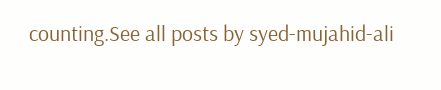counting.See all posts by syed-mujahid-ali